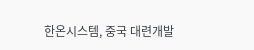한온시스템, 중국 대련개발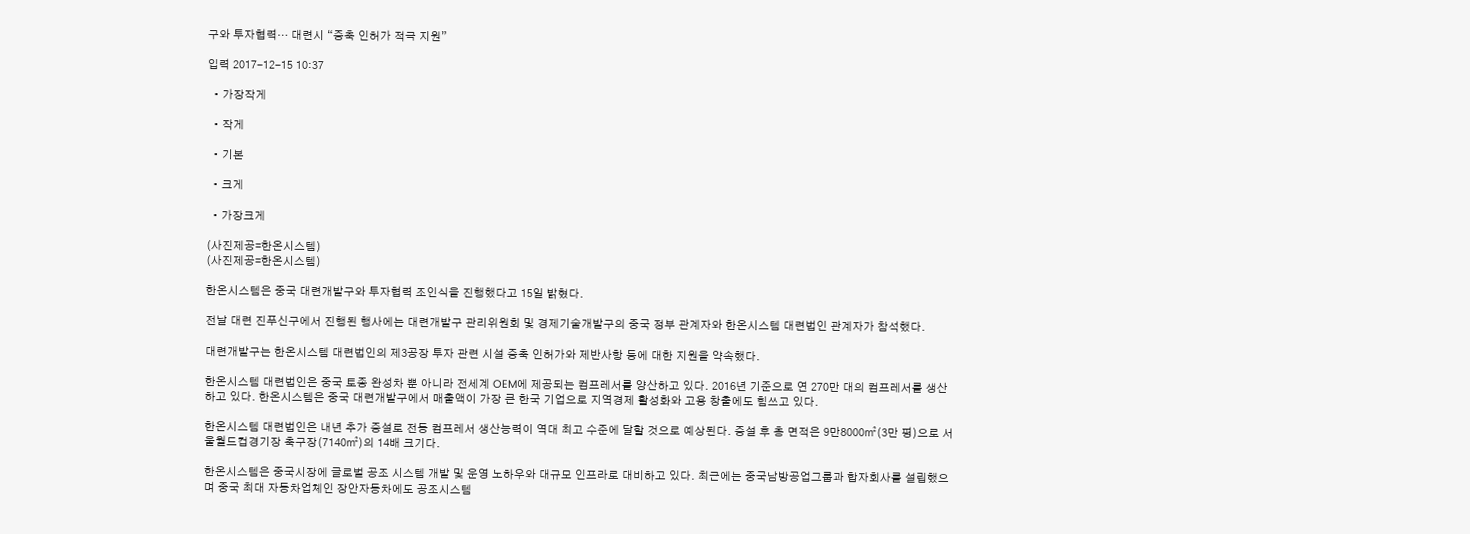구와 투자협력… 대련시 “증축 인허가 적극 지원”

입력 2017-12-15 10:37

  • 가장작게

  • 작게

  • 기본

  • 크게

  • 가장크게

(사진제공=한온시스템)
(사진제공=한온시스템)

한온시스템은 중국 대련개발구와 투자협력 조인식을 진행했다고 15일 밝혔다.

전날 대련 진푸신구에서 진행된 행사에는 대련개발구 관리위원회 및 경제기술개발구의 중국 정부 관계자와 한온시스템 대련법인 관계자가 참석했다.

대련개발구는 한온시스템 대련법인의 제3공장 투자 관련 시설 증축 인허가와 제반사항 등에 대한 지원을 약속했다.

한온시스템 대련법인은 중국 토종 완성차 뿐 아니라 전세계 OEM에 제공되는 컴프레서를 양산하고 있다. 2016년 기준으로 연 270만 대의 컴프레서를 생산하고 있다. 한온시스템은 중국 대련개발구에서 매출액이 가장 큰 한국 기업으로 지역경제 활성화와 고용 창출에도 힘쓰고 있다.

한온시스템 대련법인은 내년 추가 증설로 전동 컴프레서 생산능력이 역대 최고 수준에 달할 것으로 예상된다. 증설 후 총 면적은 9만8000㎡(3만 평)으로 서울월드컵경기장 축구장(7140㎡)의 14배 크기다.

한온시스템은 중국시장에 글로벌 공조 시스템 개발 및 운영 노하우와 대규모 인프라로 대비하고 있다. 최근에는 중국남방공업그룹과 합자회사를 설립했으며 중국 최대 자동차업체인 장안자동차에도 공조시스템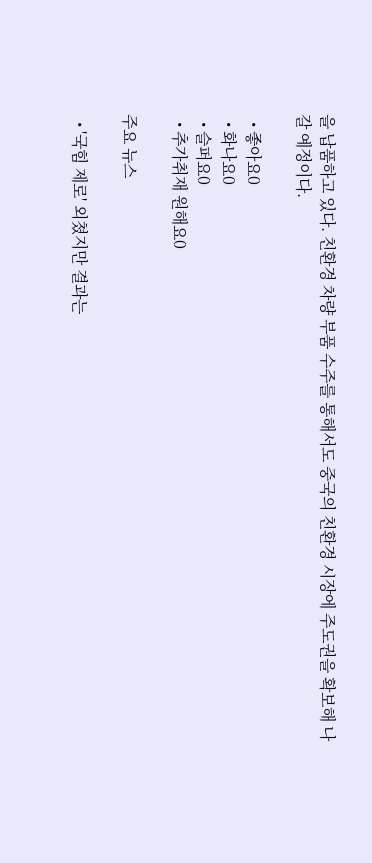을 납품하고 있다. 친환경 차량 부품 수주를 통해서도 중국의 친환경 시장에 주도권을 확보해 나갈 예정이다.

  • 좋아요0
  • 화나요0
  • 슬퍼요0
  • 추가취재 원해요0

주요 뉴스

  • '국힘 제로' 외쳤지만 결과는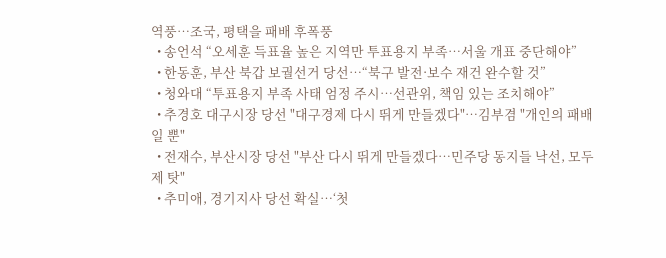역풍…조국, 평택을 패배 후폭풍
  • 송언석 “오세훈 득표율 높은 지역만 투표용지 부족…서울 개표 중단해야”
  • 한동훈, 부산 북갑 보궐선거 당선…“북구 발전·보수 재건 완수할 것”
  • 청와대 “투표용지 부족 사태 엄정 주시…선관위, 책임 있는 조치해야”
  • 추경호 대구시장 당선 "대구경제 다시 뛰게 만들겠다"…김부겸 "개인의 패배일 뿐"
  • 전재수, 부산시장 당선 "부산 다시 뛰게 만들겠다…민주당 동지들 낙선, 모두 제 탓"
  • 추미애, 경기지사 당선 확실…‘첫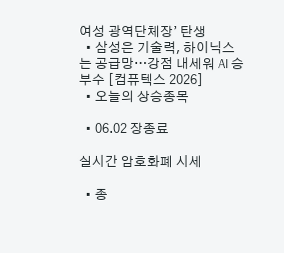여성 광역단체장’ 탄생
  • 삼성은 기술력, 하이닉스는 공급망…강점 내세워 AI 승부수 [컴퓨텍스 2026]
  • 오늘의 상승종목

  • 06.02 장종료

실시간 암호화폐 시세

  • 종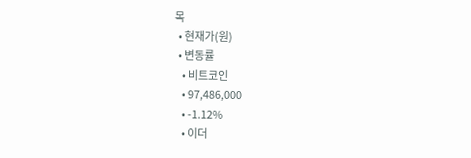목
  • 현재가(원)
  • 변동률
    • 비트코인
    • 97,486,000
    • -1.12%
    • 이더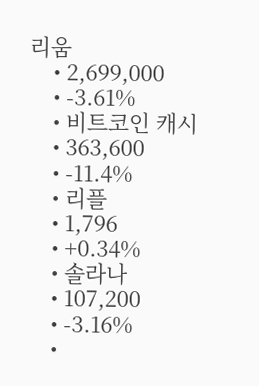리움
    • 2,699,000
    • -3.61%
    • 비트코인 캐시
    • 363,600
    • -11.4%
    • 리플
    • 1,796
    • +0.34%
    • 솔라나
    • 107,200
    • -3.16%
    •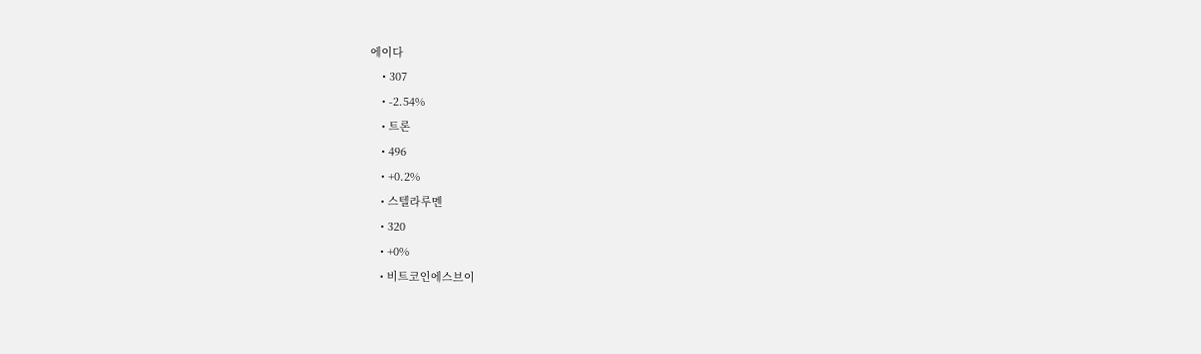에이다
    • 307
    • -2.54%
    • 트론
    • 496
    • +0.2%
    • 스텔라루멘
    • 320
    • +0%
    • 비트코인에스브이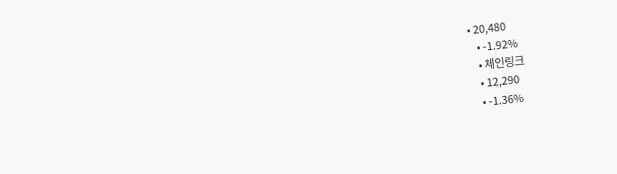• 20,480
    • -1.92%
    • 체인링크
    • 12,290
    • -1.36%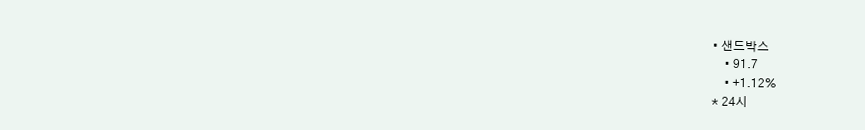• 샌드박스
    • 91.7
    • +1.12%
* 24시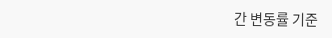간 변동률 기준